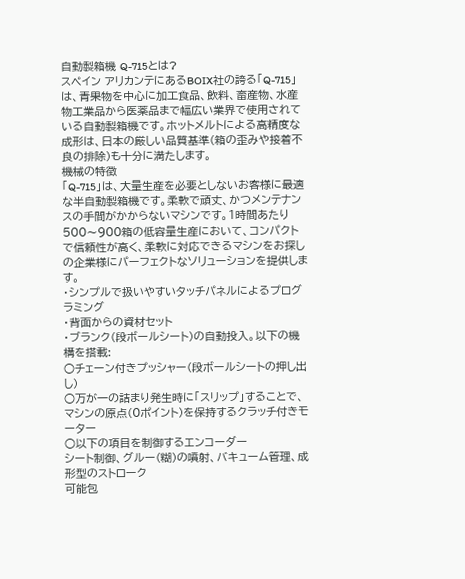自動製箱機 Q-715とは?
スペイン アリカンテにあるBOIX社の誇る「Q-715」は、青果物を中心に加工食品、飲料、畜産物、水産物工業品から医薬品まで幅広い業界で使用されている自動製箱機です。ホットメルトによる高精度な成形は、日本の厳しい品質基準(箱の歪みや接着不良の排除)も十分に満たします。
機械の特徴
「Q-715」は、大量生産を必要としないお客様に最適な半自動製箱機です。柔軟で頑丈、かつメンテナンスの手間がかからないマシンです。1時間あたり500〜900箱の低容量生産において、コンパクトで信頼性が高く、柔軟に対応できるマシンをお探しの企業様にパーフェクトなソリューションを提供します。
・シンプルで扱いやすいタッチパネルによるプログラミング
・背面からの資材セット
・ブランク(段ボールシート)の自動投入。以下の機構を搭載:
○チェーン付きプッシャー(段ボールシートの押し出し)
○万が一の詰まり発生時に「スリップ」することで、マシンの原点(0ポイント)を保持するクラッチ付きモーター
○以下の項目を制御するエンコーダー
シート制御、グルー(糊)の噴射、バキューム管理、成形型のストローク
可能包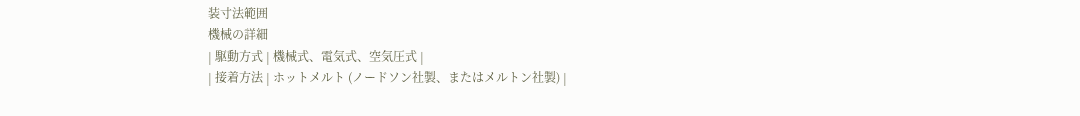装寸法範囲
機械の詳細
| 駆動方式 | 機械式、電気式、空気圧式 |
| 接着方法 | ホットメルト (ノードソン社製、またはメルトン社製) |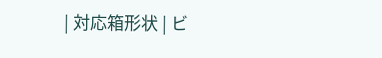| 対応箱形状 | ビ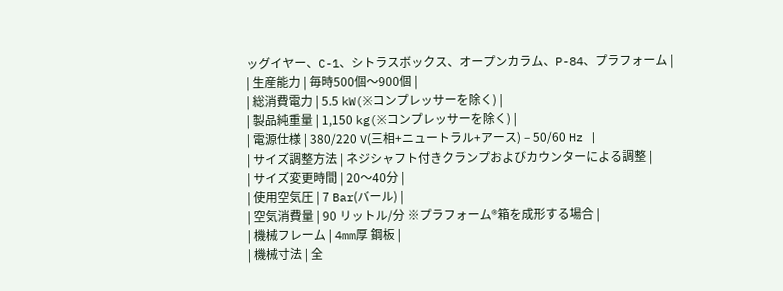ッグイヤー、C-1、シトラスボックス、オープンカラム、P-84、プラフォーム |
| 生産能力 | 毎時500個〜900個 |
| 総消費電力 | 5.5 kW(※コンプレッサーを除く) |
| 製品純重量 | 1,150 kg(※コンプレッサーを除く) |
| 電源仕様 | 380/220 V(三相+ニュートラル+アース) – 50/60 Hz |
| サイズ調整方法 | ネジシャフト付きクランプおよびカウンターによる調整 |
| サイズ変更時間 | 20〜40分 |
| 使用空気圧 | 7 Bar(バール) |
| 空気消費量 | 90 リットル/分 ※プラフォーム®箱を成形する場合 |
| 機械フレーム | 4mm厚 鋼板 |
| 機械寸法 | 全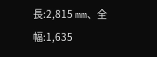長:2,815 mm、全幅:1,635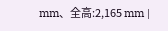mm、全高:2,165 mm |